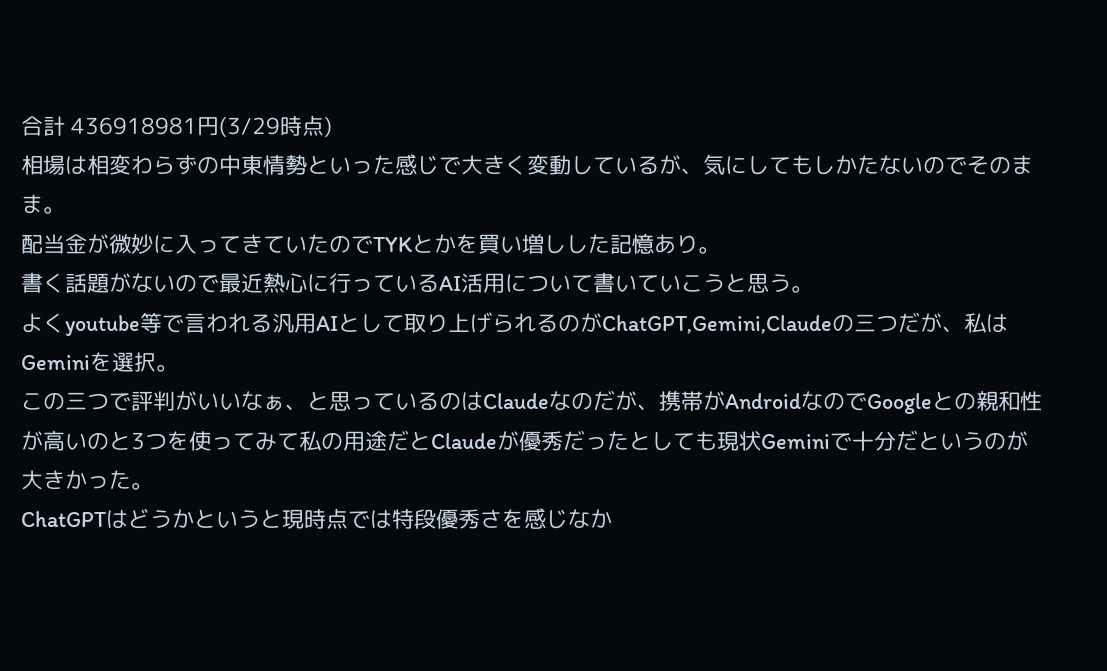合計 436918981円(3/29時点)
相場は相変わらずの中東情勢といった感じで大きく変動しているが、気にしてもしかたないのでそのまま。
配当金が微妙に入ってきていたのでTYKとかを買い増しした記憶あり。
書く話題がないので最近熱心に行っているAI活用について書いていこうと思う。
よくyoutube等で言われる汎用AIとして取り上げられるのがChatGPT,Gemini,Claudeの三つだが、私はGeminiを選択。
この三つで評判がいいなぁ、と思っているのはClaudeなのだが、携帯がAndroidなのでGoogleとの親和性が高いのと3つを使ってみて私の用途だとClaudeが優秀だったとしても現状Geminiで十分だというのが大きかった。
ChatGPTはどうかというと現時点では特段優秀さを感じなか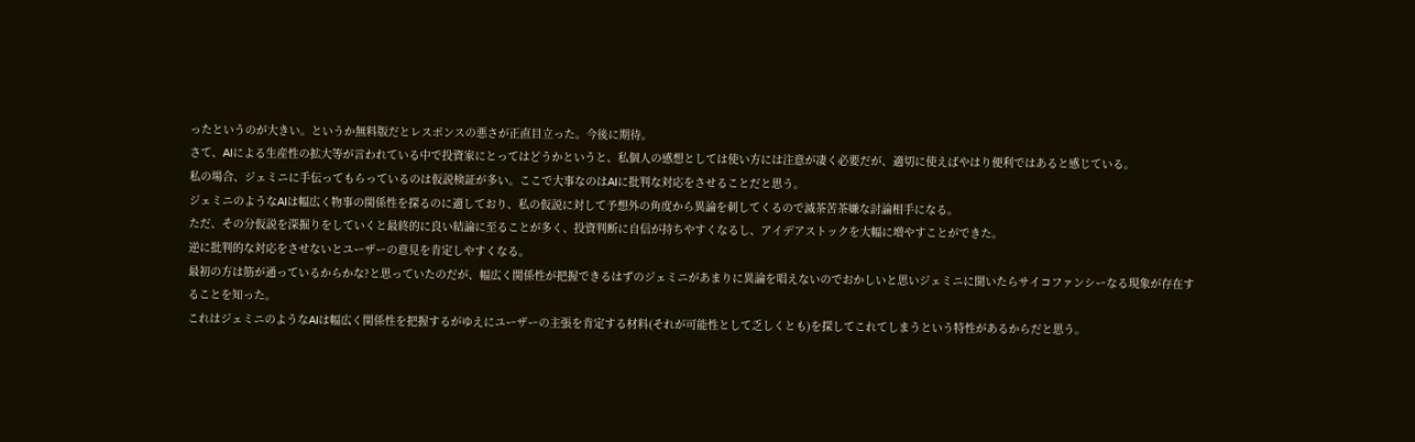ったというのが大きい。というか無料版だとレスポンスの悪さが正直目立った。今後に期待。
さて、AIによる生産性の拡大等が言われている中で投資家にとってはどうかというと、私個人の感想としては使い方には注意が凄く必要だが、適切に使えばやはり便利ではあると感じている。
私の場合、ジェミニに手伝ってもらっているのは仮説検証が多い。ここで大事なのはAIに批判な対応をさせることだと思う。
ジェミニのようなAIは幅広く物事の関係性を探るのに適しており、私の仮説に対して予想外の角度から異論を刺してくるので滅茶苦茶嫌な討論相手になる。
ただ、その分仮説を深掘りをしていくと最終的に良い結論に至ることが多く、投資判断に自信が持ちやすくなるし、アイデアストックを大幅に増やすことができた。
逆に批判的な対応をさせないとユーザーの意見を肯定しやすくなる。
最初の方は筋が通っているからかな?と思っていたのだが、幅広く関係性が把握できるはずのジェミニがあまりに異論を唱えないのでおかしいと思いジェミニに聞いたらサイコファンシーなる現象が存在することを知った。
これはジェミニのようなAIは幅広く関係性を把握するがゆえにユーザーの主張を肯定する材料(それが可能性として乏しくとも)を探してこれてしまうという特性があるからだと思う。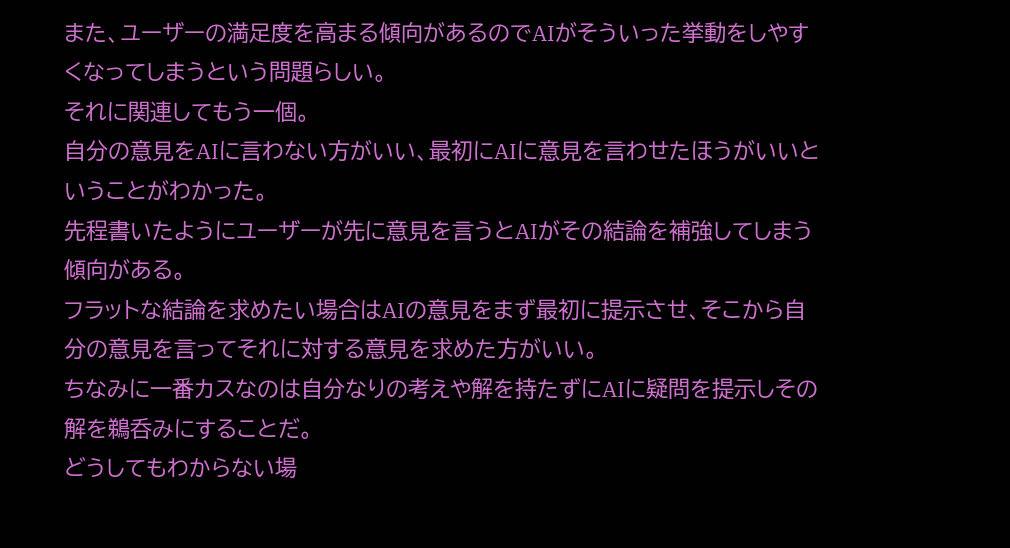また、ユーザーの満足度を高まる傾向があるのでAIがそういった挙動をしやすくなってしまうという問題らしい。
それに関連してもう一個。
自分の意見をAIに言わない方がいい、最初にAIに意見を言わせたほうがいいということがわかった。
先程書いたようにユーザーが先に意見を言うとAIがその結論を補強してしまう傾向がある。
フラットな結論を求めたい場合はAIの意見をまず最初に提示させ、そこから自分の意見を言ってそれに対する意見を求めた方がいい。
ちなみに一番カスなのは自分なりの考えや解を持たずにAIに疑問を提示しその解を鵜呑みにすることだ。
どうしてもわからない場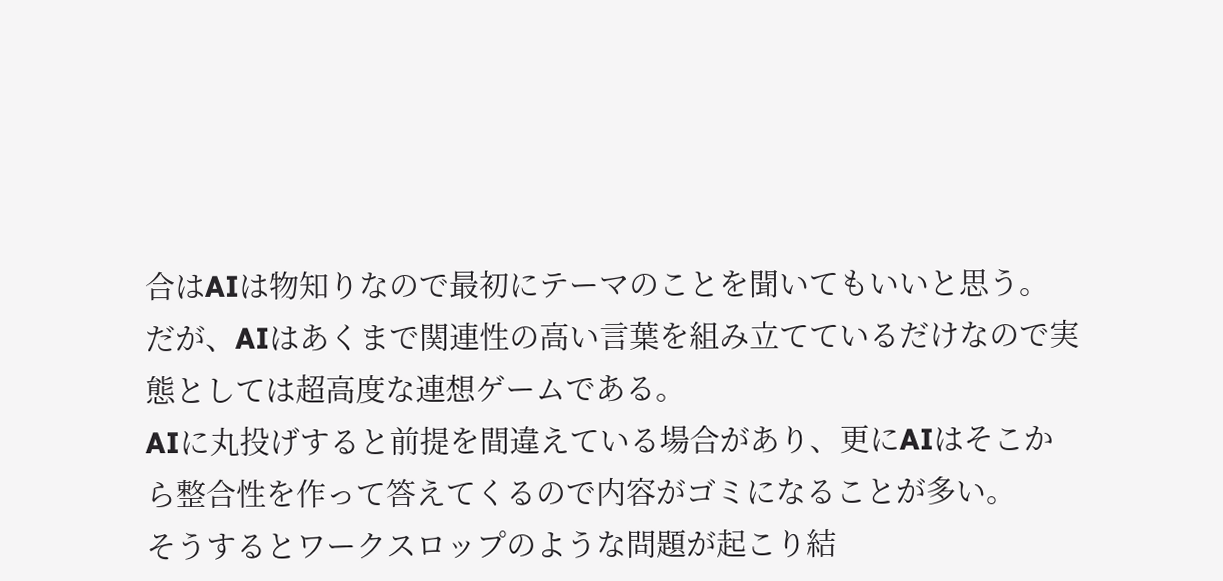合はAIは物知りなので最初にテーマのことを聞いてもいいと思う。
だが、AIはあくまで関連性の高い言葉を組み立てているだけなので実態としては超高度な連想ゲームである。
AIに丸投げすると前提を間違えている場合があり、更にAIはそこから整合性を作って答えてくるので内容がゴミになることが多い。
そうするとワークスロップのような問題が起こり結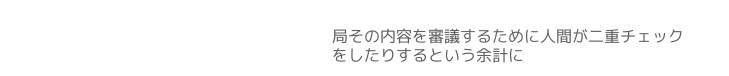局その内容を審議するために人間が二重チェックをしたりするという余計に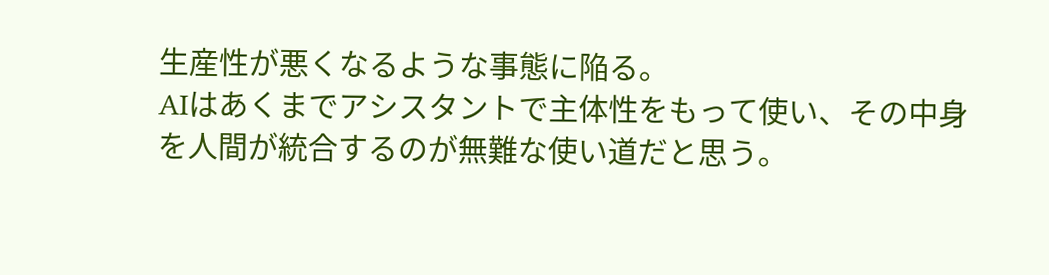生産性が悪くなるような事態に陥る。
AIはあくまでアシスタントで主体性をもって使い、その中身を人間が統合するのが無難な使い道だと思う。